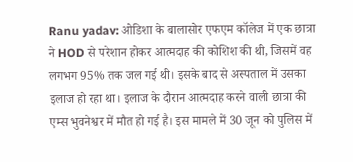Ranu yadav: ओडिशा के बालासोर एफएम कॉलेज में एक छात्रा ने HOD से परेशान होकर आत्मदाह की कोशिश की थी, जिसमें वह लगभग 95% तक जल गई थी। इसके बाद से अस्पताल में उसका इलाज हो रहा था। इलाज के दौरान आत्मदाह करने वाली छात्रा की एम्स भुवनेश्वर में मौत हो गई है। इस मामले में 30 जून को पुलिस में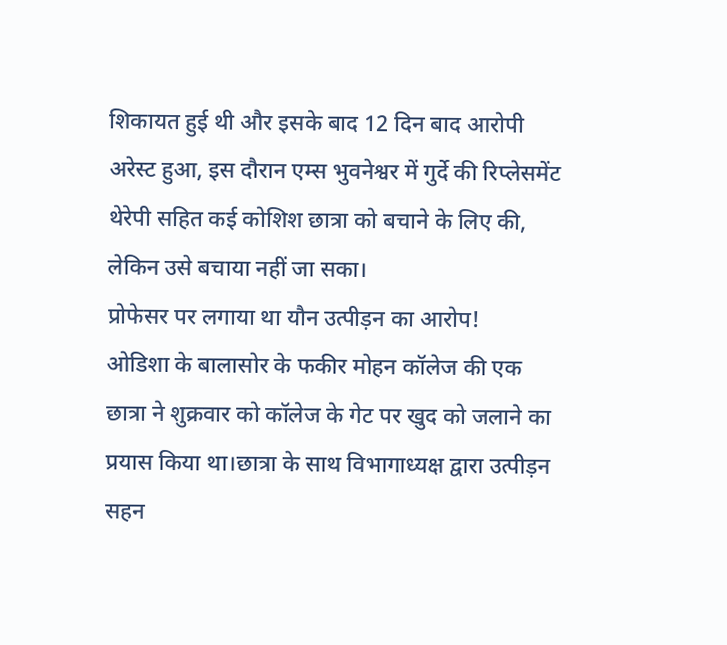शिकायत हुई थी और इसके बाद 12 दिन बाद आरोपी अरेस्ट हुआ, इस दौरान एम्स भुवनेश्वर में गुर्दे की रिप्लेसमेंट थेरेपी सहित कई कोशिश छात्रा को बचाने के लिए की, लेकिन उसे बचाया नहीं जा सका।
प्रोफेसर पर लगाया था यौन उत्पीड़न का आरोप!
ओडिशा के बालासोर के फकीर मोहन कॉलेज की एक छात्रा ने शुक्रवार को कॉलेज के गेट पर खुद को जलाने का प्रयास किया था।छात्रा के साथ विभागाध्यक्ष द्वारा उत्पीड़न सहन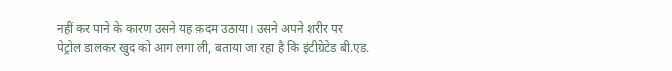नहीं कर पाने के कारण उसने यह क़दम उठाया। उसने अपने शरीर पर पेट्रोल डालकर खुद को आग लगा ली, बताया जा रहा है कि इंटीग्रेटेड बी.एड.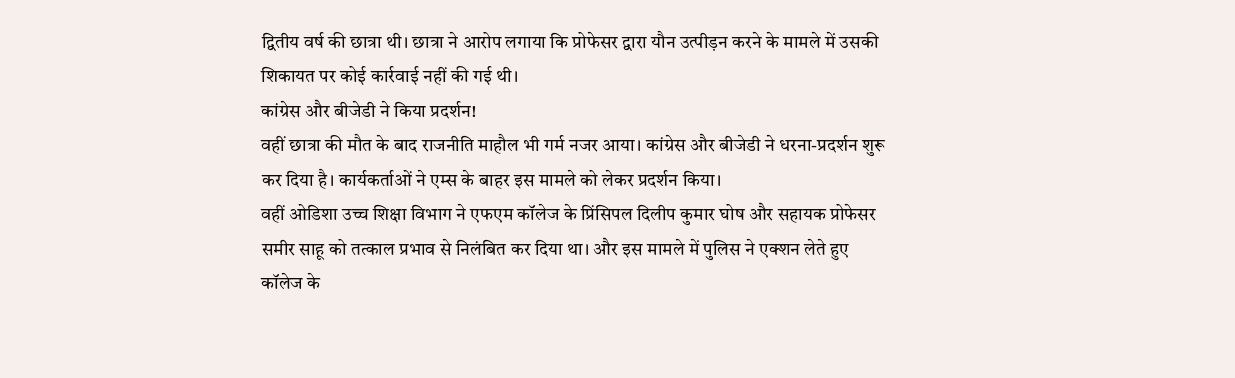द्वितीय वर्ष की छात्रा थी। छात्रा ने आरोप लगाया कि प्रोफेसर द्वारा यौन उत्पीड़न करने के मामले में उसकी शिकायत पर कोई कार्रवाई नहीं की गई थी।
कांग्रेस और बीजेडी ने किया प्रदर्शन!
वहीं छात्रा की मौत के बाद राजनीति माहौल भी गर्म नजर आया। कांग्रेस और बीजेडी ने धरना-प्रदर्शन शुरू कर दिया है। कार्यकर्ताओं ने एम्स के बाहर इस मामले को लेकर प्रदर्शन किया।
वहीं ओडिशा उच्च शिक्षा विभाग ने एफएम कॉलेज के प्रिंसिपल दिलीप कुमार घोष और सहायक प्रोफेसर समीर साहू को तत्काल प्रभाव से निलंबित कर दिया था। और इस मामले में पुलिस ने एक्शन लेते हुए कॉलेज के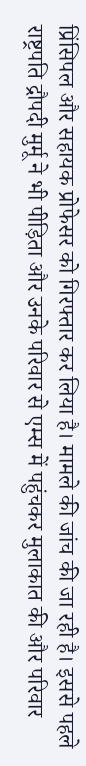प्रिंसिपल और सहायक प्रोफेसर को गिरफ्तार कर लिया है। मामले की जांच की जा रही है। इससे पहले राष्ट्रपति द्रौपदी मुर्मू ने भी पीड़िता और उनके परिवार से एम्स में पहुंचकर मुलाकात की और परिवार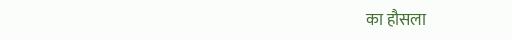का हौसला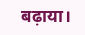बढ़ाया।